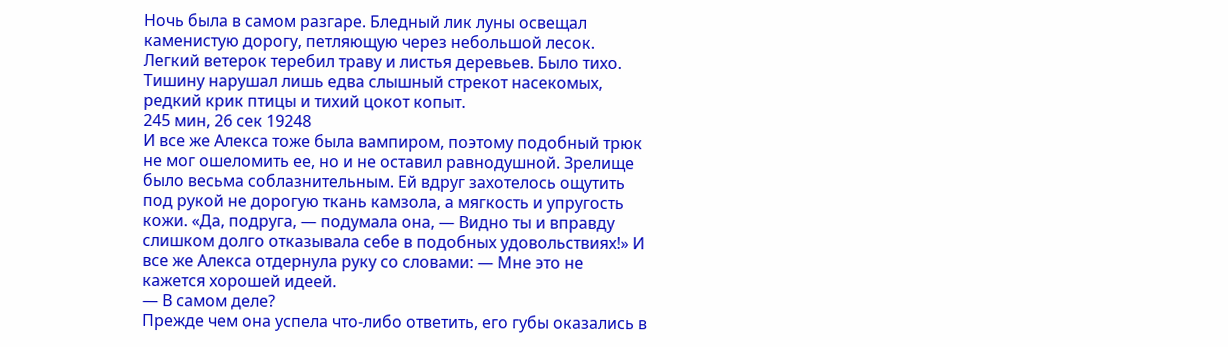Ночь была в самом разгаре. Бледный лик луны освещал каменистую дорогу, петляющую через небольшой лесок. Легкий ветерок теребил траву и листья деревьев. Было тихо. Тишину нарушал лишь едва слышный стрекот насекомых, редкий крик птицы и тихий цокот копыт.
245 мин, 26 сек 19248
И все же Алекса тоже была вампиром, поэтому подобный трюк не мог ошеломить ее, но и не оставил равнодушной. Зрелище было весьма соблазнительным. Ей вдруг захотелось ощутить под рукой не дорогую ткань камзола, а мягкость и упругость кожи. «Да, подруга, — подумала она, — Видно ты и вправду слишком долго отказывала себе в подобных удовольствиях!» И все же Алекса отдернула руку со словами: — Мне это не кажется хорошей идеей.
— В самом деле?
Прежде чем она успела что-либо ответить, его губы оказались в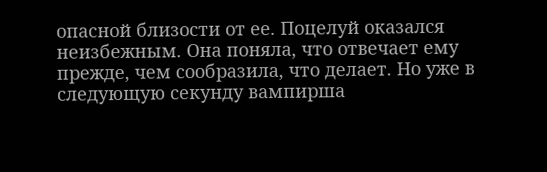опасной близости от ее. Поцелуй оказался неизбежным. Она поняла, что отвечает ему прежде, чем сообразила, что делает. Но уже в следующую секунду вампирша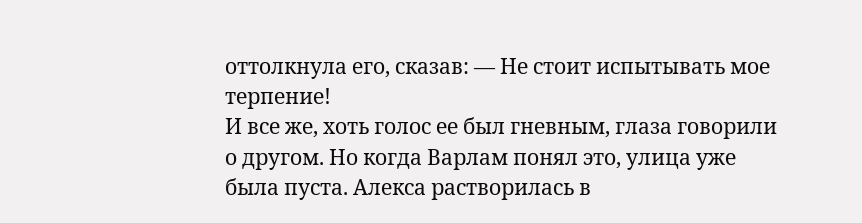оттолкнула его, сказав: — Не стоит испытывать мое терпение!
И все же, хоть голос ее был гневным, глаза говорили о другом. Но когда Варлам понял это, улица уже была пуста. Алекса растворилась в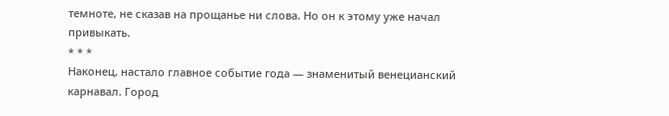темноте, не сказав на прощанье ни слова. Но он к этому уже начал привыкать.
* * *
Наконец, настало главное событие года — знаменитый венецианский карнавал. Город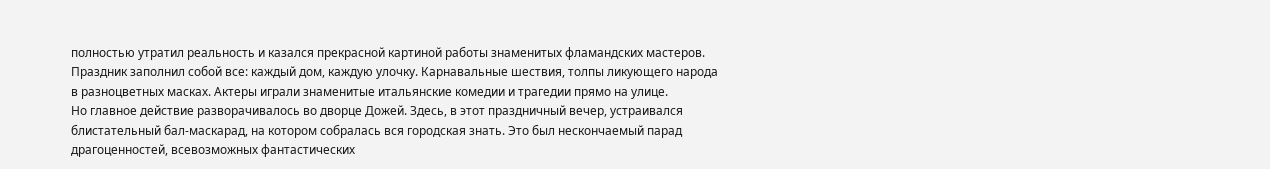полностью утратил реальность и казался прекрасной картиной работы знаменитых фламандских мастеров. Праздник заполнил собой все: каждый дом, каждую улочку. Карнавальные шествия, толпы ликующего народа в разноцветных масках. Актеры играли знаменитые итальянские комедии и трагедии прямо на улице.
Но главное действие разворачивалось во дворце Дожей. Здесь, в этот праздничный вечер, устраивался блистательный бал-маскарад, на котором собралась вся городская знать. Это был нескончаемый парад драгоценностей, всевозможных фантастических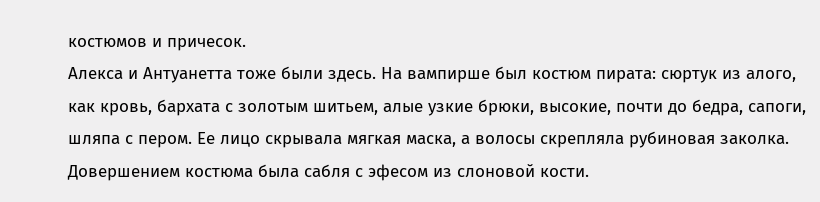костюмов и причесок.
Алекса и Антуанетта тоже были здесь. На вампирше был костюм пирата: сюртук из алого, как кровь, бархата с золотым шитьем, алые узкие брюки, высокие, почти до бедра, сапоги, шляпа с пером. Ее лицо скрывала мягкая маска, а волосы скрепляла рубиновая заколка. Довершением костюма была сабля с эфесом из слоновой кости.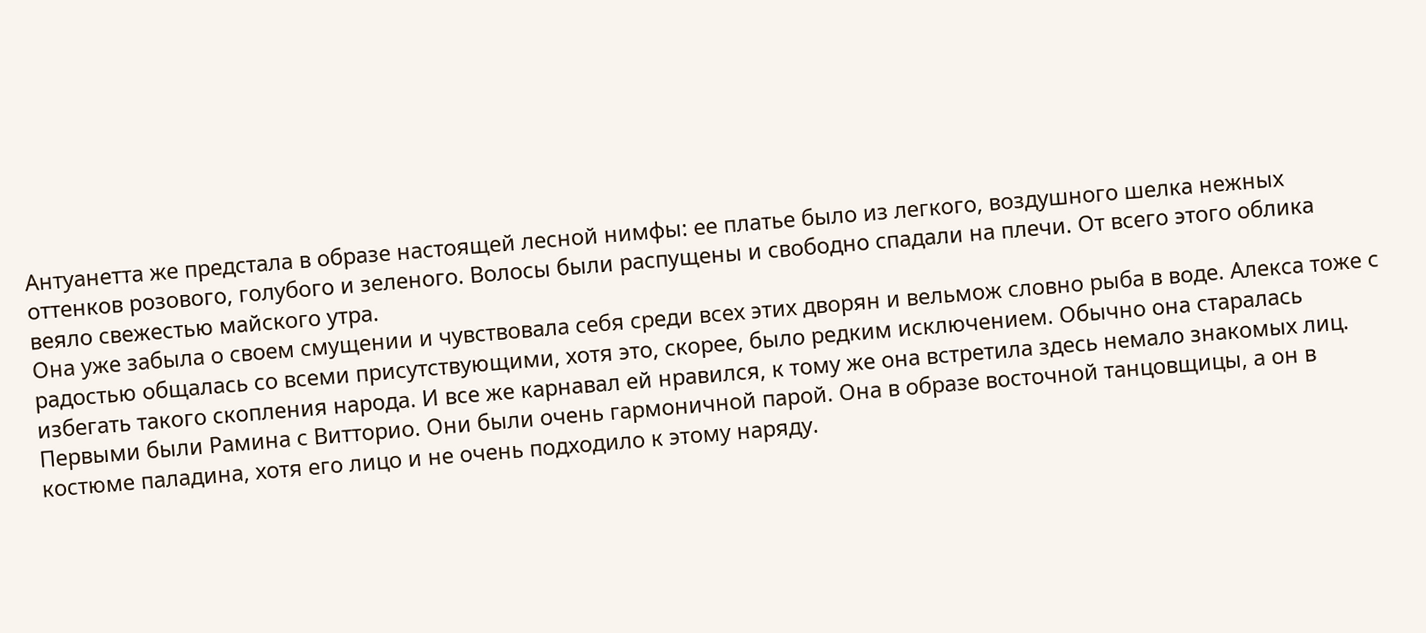Антуанетта же предстала в образе настоящей лесной нимфы: ее платье было из легкого, воздушного шелка нежных оттенков розового, голубого и зеленого. Волосы были распущены и свободно спадали на плечи. От всего этого облика веяло свежестью майского утра.
Она уже забыла о своем смущении и чувствовала себя среди всех этих дворян и вельмож словно рыба в воде. Алекса тоже с радостью общалась со всеми присутствующими, хотя это, скорее, было редким исключением. Обычно она старалась избегать такого скопления народа. И все же карнавал ей нравился, к тому же она встретила здесь немало знакомых лиц.
Первыми были Рамина с Витторио. Они были очень гармоничной парой. Она в образе восточной танцовщицы, а он в костюме паладина, хотя его лицо и не очень подходило к этому наряду.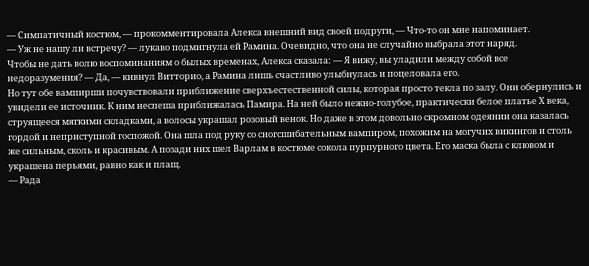— Симпатичный костюм, — прокомментировала Алекса внешний вид своей подруги, — Что-то он мне напоминает.
— Уж не нашу ли встречу? — лукаво подмигнула ей Рамина. Очевидно, что она не случайно выбрала этот наряд.
Чтобы не дать волю воспоминаниям о былых временах, Алекса сказала: — Я вижу, вы уладили между собой все недоразумения? — Да, — кивнул Витторио, а Рамина лишь счастливо улыбнулась и поцеловала его.
Но тут обе вампирши почувствовали приближение сверхъестественной силы, которая просто текла по залу. Они обернулись и увидели ее источник. К ним неспеша приближалась Памира. На ней было нежно-голубое, практически белое платье Х века, струящееся мягкими складками, а волосы украшал розовый венок. Но даже в этом довольно скромном одеянии она казалась гордой и неприступной госпожой. Она шла под руку со сногсшибательным вампиром, похожим на могучих викингов и столь же сильным, сколь и красивым. А позади них шел Варлам в костюме сокола пурпурного цвета. Его маска была с клювом и украшена перьями, равно как и плащ.
— Рада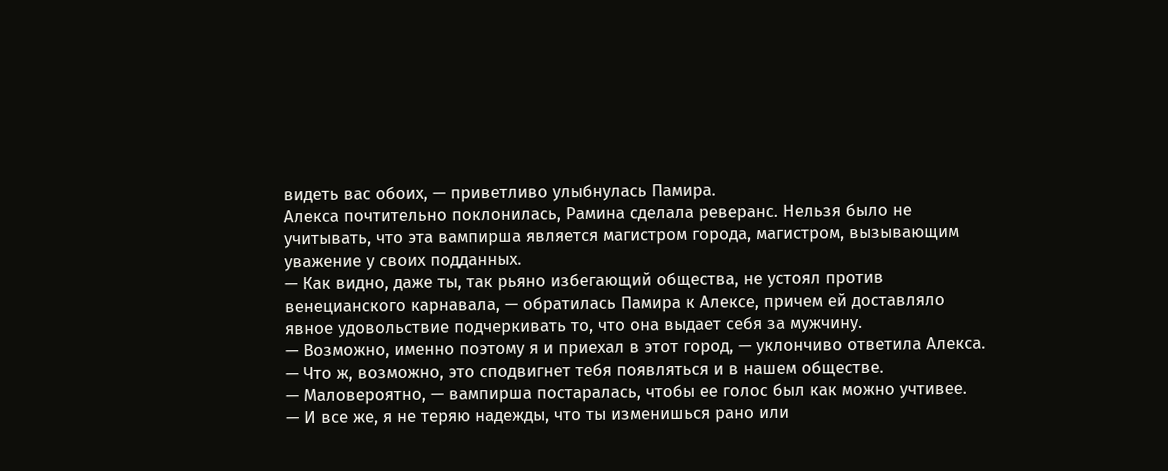видеть вас обоих, — приветливо улыбнулась Памира.
Алекса почтительно поклонилась, Рамина сделала реверанс. Нельзя было не учитывать, что эта вампирша является магистром города, магистром, вызывающим уважение у своих подданных.
— Как видно, даже ты, так рьяно избегающий общества, не устоял против венецианского карнавала, — обратилась Памира к Алексе, причем ей доставляло явное удовольствие подчеркивать то, что она выдает себя за мужчину.
— Возможно, именно поэтому я и приехал в этот город, — уклончиво ответила Алекса.
— Что ж, возможно, это сподвигнет тебя появляться и в нашем обществе.
— Маловероятно, — вампирша постаралась, чтобы ее голос был как можно учтивее.
— И все же, я не теряю надежды, что ты изменишься рано или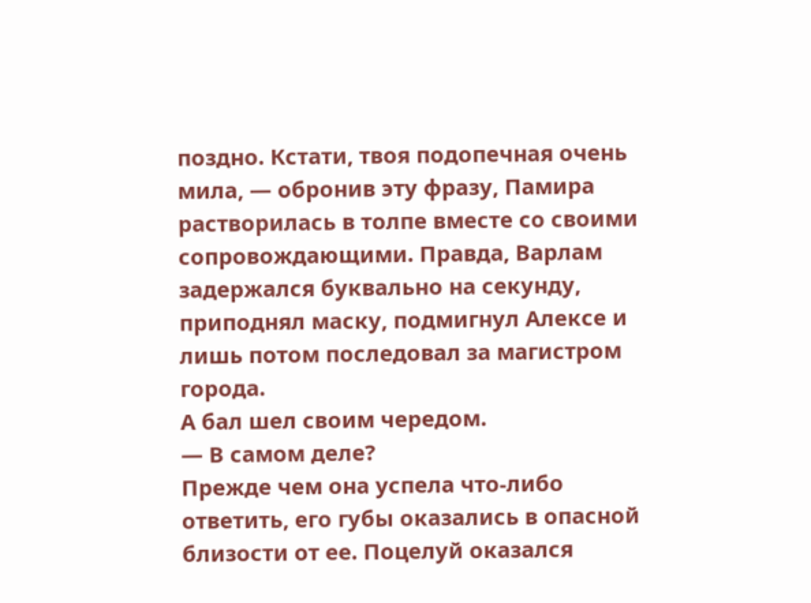поздно. Кстати, твоя подопечная очень мила, — обронив эту фразу, Памира растворилась в толпе вместе со своими сопровождающими. Правда, Варлам задержался буквально на секунду, приподнял маску, подмигнул Алексе и лишь потом последовал за магистром города.
А бал шел своим чередом.
— В самом деле?
Прежде чем она успела что-либо ответить, его губы оказались в опасной близости от ее. Поцелуй оказался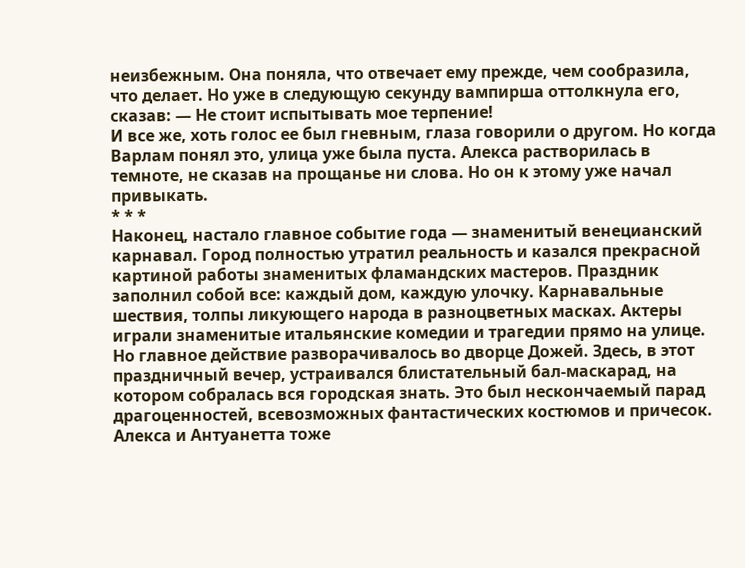неизбежным. Она поняла, что отвечает ему прежде, чем сообразила, что делает. Но уже в следующую секунду вампирша оттолкнула его, сказав: — Не стоит испытывать мое терпение!
И все же, хоть голос ее был гневным, глаза говорили о другом. Но когда Варлам понял это, улица уже была пуста. Алекса растворилась в темноте, не сказав на прощанье ни слова. Но он к этому уже начал привыкать.
* * *
Наконец, настало главное событие года — знаменитый венецианский карнавал. Город полностью утратил реальность и казался прекрасной картиной работы знаменитых фламандских мастеров. Праздник заполнил собой все: каждый дом, каждую улочку. Карнавальные шествия, толпы ликующего народа в разноцветных масках. Актеры играли знаменитые итальянские комедии и трагедии прямо на улице.
Но главное действие разворачивалось во дворце Дожей. Здесь, в этот праздничный вечер, устраивался блистательный бал-маскарад, на котором собралась вся городская знать. Это был нескончаемый парад драгоценностей, всевозможных фантастических костюмов и причесок.
Алекса и Антуанетта тоже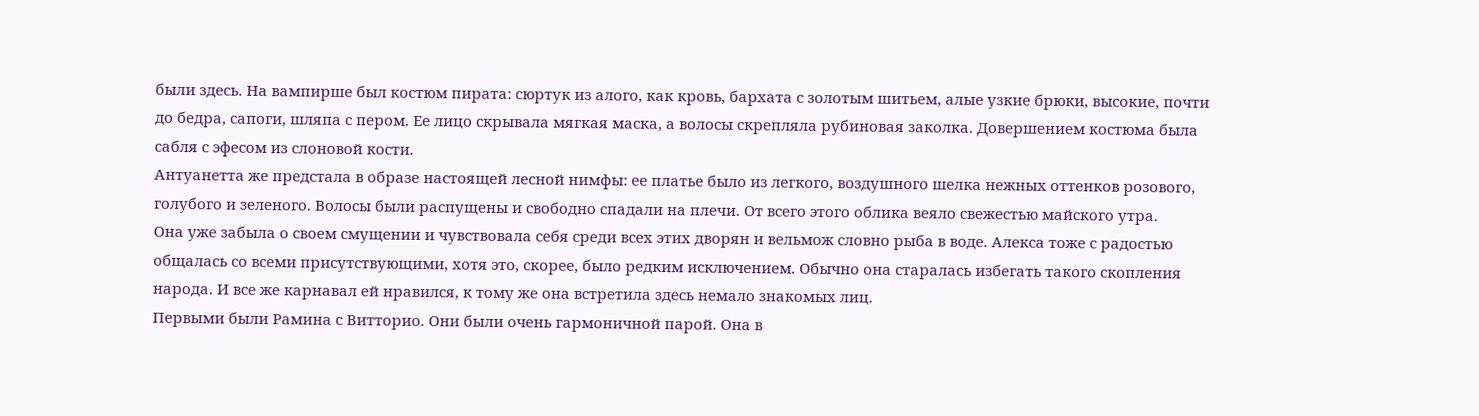были здесь. На вампирше был костюм пирата: сюртук из алого, как кровь, бархата с золотым шитьем, алые узкие брюки, высокие, почти до бедра, сапоги, шляпа с пером. Ее лицо скрывала мягкая маска, а волосы скрепляла рубиновая заколка. Довершением костюма была сабля с эфесом из слоновой кости.
Антуанетта же предстала в образе настоящей лесной нимфы: ее платье было из легкого, воздушного шелка нежных оттенков розового, голубого и зеленого. Волосы были распущены и свободно спадали на плечи. От всего этого облика веяло свежестью майского утра.
Она уже забыла о своем смущении и чувствовала себя среди всех этих дворян и вельмож словно рыба в воде. Алекса тоже с радостью общалась со всеми присутствующими, хотя это, скорее, было редким исключением. Обычно она старалась избегать такого скопления народа. И все же карнавал ей нравился, к тому же она встретила здесь немало знакомых лиц.
Первыми были Рамина с Витторио. Они были очень гармоничной парой. Она в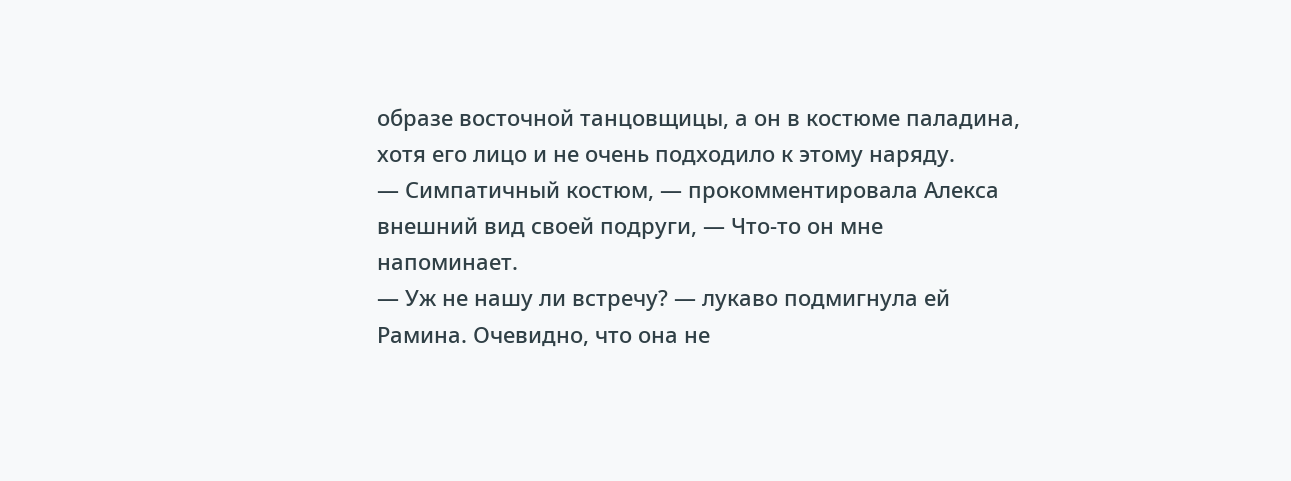образе восточной танцовщицы, а он в костюме паладина, хотя его лицо и не очень подходило к этому наряду.
— Симпатичный костюм, — прокомментировала Алекса внешний вид своей подруги, — Что-то он мне напоминает.
— Уж не нашу ли встречу? — лукаво подмигнула ей Рамина. Очевидно, что она не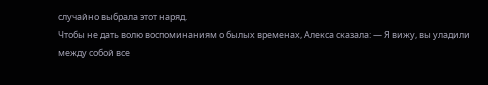случайно выбрала этот наряд.
Чтобы не дать волю воспоминаниям о былых временах, Алекса сказала: — Я вижу, вы уладили между собой все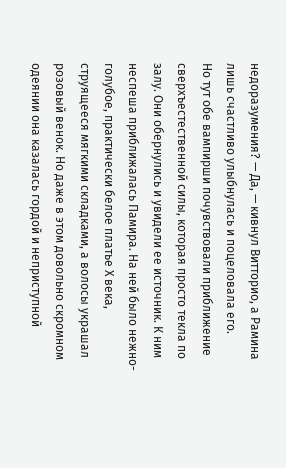недоразумения? — Да, — кивнул Витторио, а Рамина лишь счастливо улыбнулась и поцеловала его.
Но тут обе вампирши почувствовали приближение сверхъестественной силы, которая просто текла по залу. Они обернулись и увидели ее источник. К ним неспеша приближалась Памира. На ней было нежно-голубое, практически белое платье Х века, струящееся мягкими складками, а волосы украшал розовый венок. Но даже в этом довольно скромном одеянии она казалась гордой и неприступной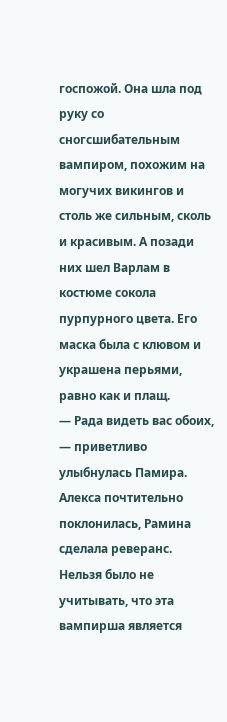госпожой. Она шла под руку со сногсшибательным вампиром, похожим на могучих викингов и столь же сильным, сколь и красивым. А позади них шел Варлам в костюме сокола пурпурного цвета. Его маска была с клювом и украшена перьями, равно как и плащ.
— Рада видеть вас обоих, — приветливо улыбнулась Памира.
Алекса почтительно поклонилась, Рамина сделала реверанс. Нельзя было не учитывать, что эта вампирша является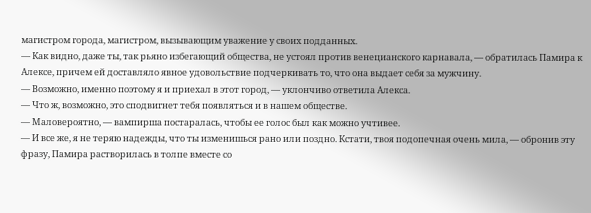магистром города, магистром, вызывающим уважение у своих подданных.
— Как видно, даже ты, так рьяно избегающий общества, не устоял против венецианского карнавала, — обратилась Памира к Алексе, причем ей доставляло явное удовольствие подчеркивать то, что она выдает себя за мужчину.
— Возможно, именно поэтому я и приехал в этот город, — уклончиво ответила Алекса.
— Что ж, возможно, это сподвигнет тебя появляться и в нашем обществе.
— Маловероятно, — вампирша постаралась, чтобы ее голос был как можно учтивее.
— И все же, я не теряю надежды, что ты изменишься рано или поздно. Кстати, твоя подопечная очень мила, — обронив эту фразу, Памира растворилась в толпе вместе со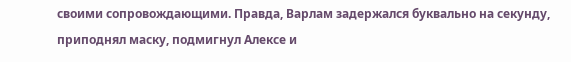своими сопровождающими. Правда, Варлам задержался буквально на секунду, приподнял маску, подмигнул Алексе и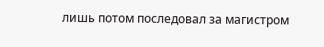лишь потом последовал за магистром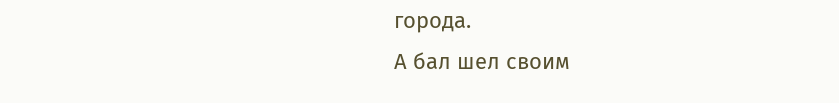города.
А бал шел своим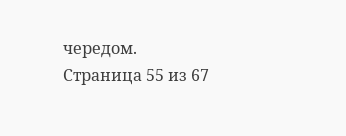чередом.
Страница 55 из 67